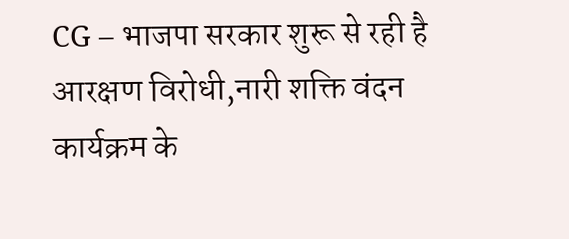CG – भाजपा सरकार शुरू से रही है आरक्षण विरोधी,नारी शक्ति वंदन कार्यक्रम के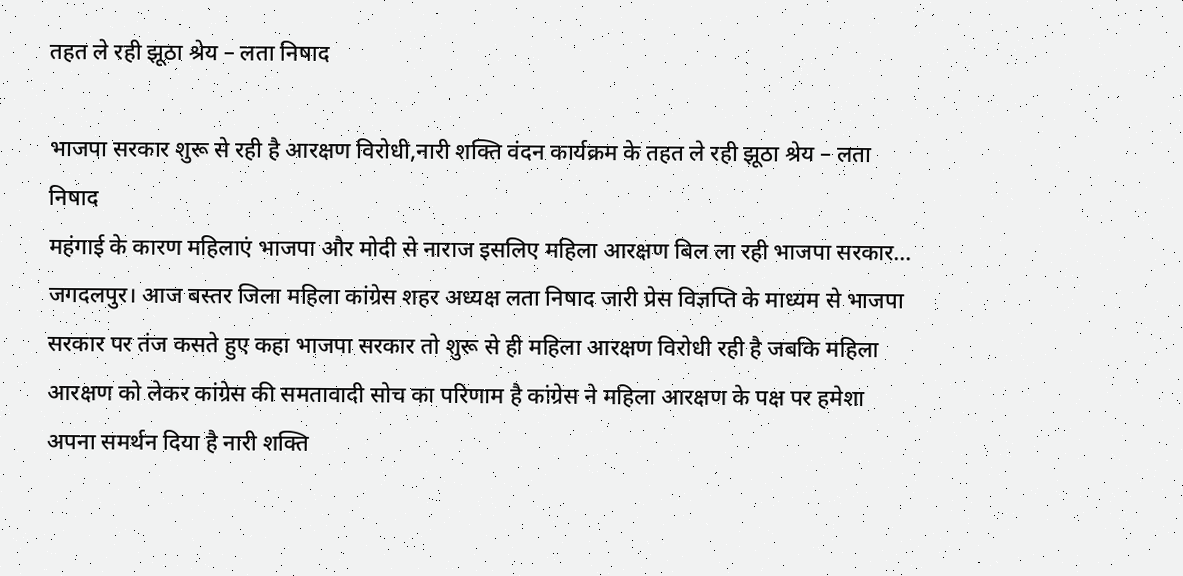तहत ले रही झूठा श्रेय – लता निषाद

भाजपा सरकार शुरू से रही है आरक्षण विरोधी,नारी शक्ति वंदन कार्यक्रम के तहत ले रही झूठा श्रेय – लता निषाद
महंगाई के कारण महिलाएं भाजपा और मोदी से नाराज इसलिए महिला आरक्षण बिल ला रही भाजपा सरकार…
जगदलपुर। आज बस्तर जिला महिला कांग्रेस शहर अध्यक्ष लता निषाद जारी प्रेस विज्ञप्ति के माध्यम से भाजपा सरकार पर तंज कसते हुए कहा भाजपा सरकार तो शुरू से ही महिला आरक्षण विरोधी रही है जबकि महिला आरक्षण को लेकर कांग्रेस की समतावादी सोच का परिणाम है कांग्रेस ने महिला आरक्षण के पक्ष पर हमेशा अपना समर्थन दिया है नारी शक्ति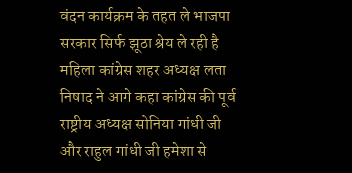वंदन कार्यक्रम के तहत ले भाजपा सरकार सिर्फ झूठा श्रेय ले रही है महिला कांग्रेस शहर अध्यक्ष लता निषाद ने आगे कहा कांग्रेस की पूर्व राष्ट्रीय अध्यक्ष सोनिया गांधी जी और राहुल गांधी जी हमेशा से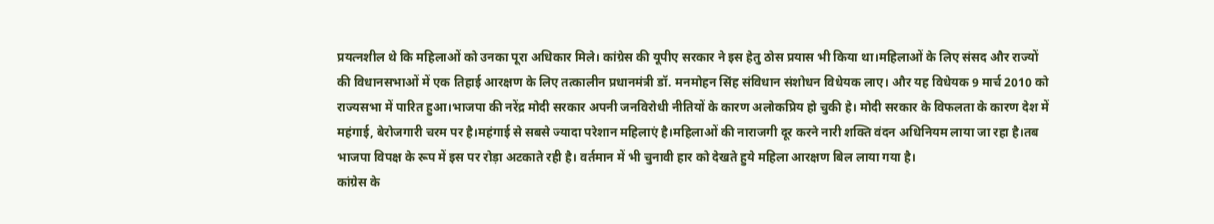प्रयत्नशील थे कि महिलाओं को उनका पूरा अधिकार मिले। कांग्रेस की यूपीए सरकार ने इस हेतु ठोस प्रयास भी किया था।महिलाओं के लिए संसद और राज्यों की विधानसभाओं में एक तिहाई आरक्षण के लिए तत्कालीन प्रधानमंत्री डॉ. मनमोहन सिंह संविधान संशोधन विधेयक लाए। और यह विधेयक 9 मार्च 2010 को राज्यसभा में पारित हुआ।भाजपा की नरेंद्र मोदी सरकार अपनी जनविरोधी नीतियों के कारण अलोकप्रिय हो चुकी हे। मोदी सरकार के विफलता के कारण देश में महंगाई, बेरोजगारी चरम पर है।महंगाई से सबसे ज्यादा परेशान महिलाएं है।महिलाओं की नाराजगी दूर करने नारी शक्ति वंदन अधिनियम लाया जा रहा है।तब भाजपा विपक्ष के रूप में इस पर रोड़ा अटकाते रही है। वर्तमान में भी चुनावी हार को देखते हुये महिला आरक्षण बिल लाया गया है।
कांग्रेस के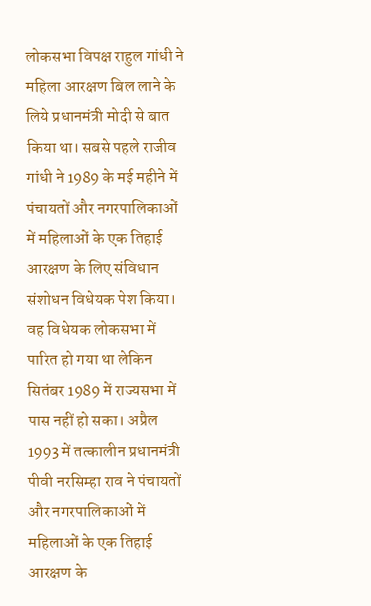लोकसभा विपक्ष राहुल गांधी ने महिला आरक्षण बिल लाने के लिये प्रधानमंत्री मोदी से बात किया था। सबसे पहले राजीव गांधी ने 1989 के मई महीने में पंचायतों और नगरपालिकाओं में महिलाओं के एक तिहाई आरक्षण के लिए संविधान संशोधन विधेयक पेश किया। वह विधेयक लोकसभा में पारित हो गया था लेकिन सितंबर 1989 में राज्यसभा में पास नहीं हो सका। अप्रैल 1993 में तत्कालीन प्रधानमंत्री पीवी नरसिम्हा राव ने पंचायतों और नगरपालिकाओं में महिलाओं के एक तिहाई आरक्षण के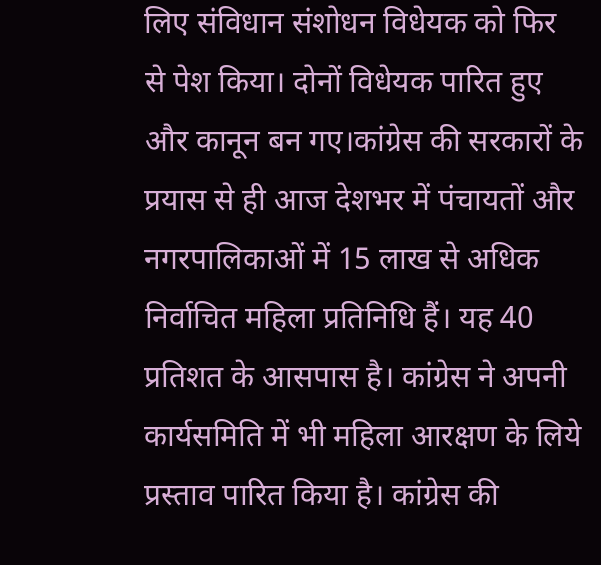लिए संविधान संशोधन विधेयक को फिर से पेश किया। दोनों विधेयक पारित हुए और कानून बन गए।कांग्रेस की सरकारों के प्रयास से ही आज देशभर में पंचायतों और नगरपालिकाओं में 15 लाख से अधिक निर्वाचित महिला प्रतिनिधि हैं। यह 40 प्रतिशत के आसपास है। कांग्रेस ने अपनी कार्यसमिति में भी महिला आरक्षण के लिये प्रस्ताव पारित किया है। कांग्रेस की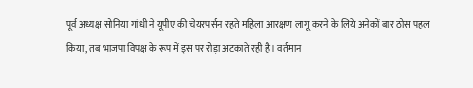पूर्व अध्यक्ष सोनिया गांधी ने यूपीए की चेयरपर्सन रहते महिला आरक्षण लागू करने के लिये अनेकों बार ठोस पहल किया, तब भाजपा विपक्ष के रूप में इस पर रोड़ा अटकाते रही है। वर्तमान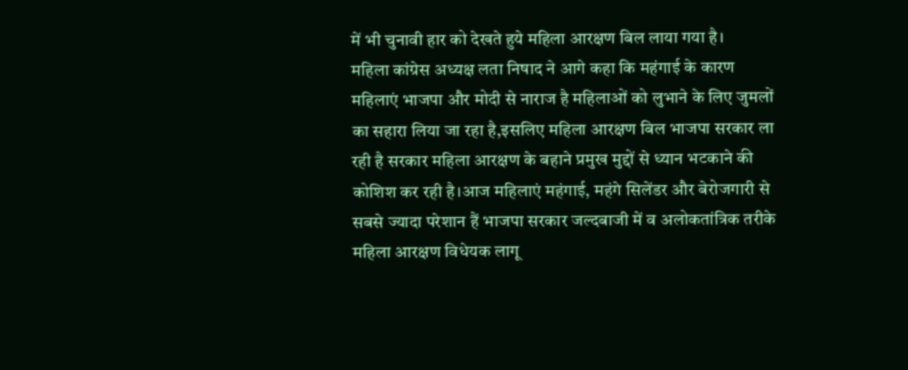में भी चुनावी हार को देखते हुये महिला आरक्षण बिल लाया गया है।
महिला कांग्रेस अध्यक्ष लता निषाद ने आगे कहा कि महंगाई के कारण महिलाएं भाजपा और मोदी से नाराज है महिलाओं को लुभाने के लिए जुमलों का सहारा लिया जा रहा है,इसलिए महिला आरक्षण बिल भाजपा सरकार ला रही है सरकार महिला आरक्षण के बहाने प्रमुख मुद्दों से ध्यान भटकाने की कोशिश कर रही है।आज महिलाएं महंगाई, महंगे सिलेंडर और बेरोजगारी से सबसे ज्यादा परेशान हैं भाजपा सरकार जल्दबाजी में व अलोकतांत्रिक तरीके महिला आरक्षण विधेयक लागू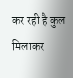कर रही है कुल मिलाकर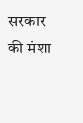सरकार की मंशा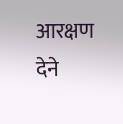आरक्षण देने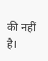की नहीं है।